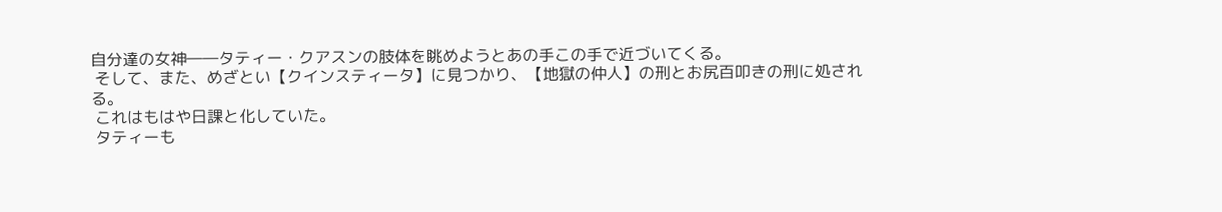自分達の女神――タティー・クアスンの肢体を眺めようとあの手この手で近づいてくる。
 そして、また、めざとい【クインスティータ】に見つかり、【地獄の仲人】の刑とお尻百叩きの刑に処される。
 これはもはや日課と化していた。
 タティーも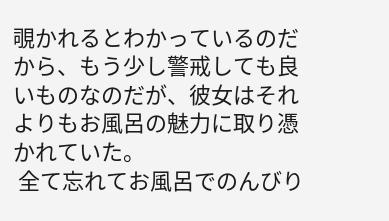覗かれるとわかっているのだから、もう少し警戒しても良いものなのだが、彼女はそれよりもお風呂の魅力に取り憑かれていた。
 全て忘れてお風呂でのんびり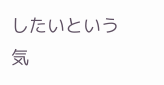したいという気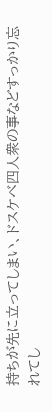持ちが先に立ってしまい、ドスケベ四人衆の事などすっかり忘れてし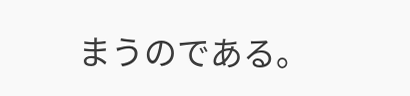まうのである。